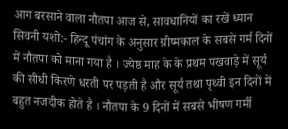आग बरसाने वाला नौतपा आज से, सावधानियों का रखें ध्यान
सिवनी यशो:- हिन्दू पंचांग के अनुसार ग्रीष्मकाल के सबसे गर्म दिनों में नौतपा को माना गया है । ज्येष्ठ माह के के प्रथम पखवाड़े में सूर्य की सीधी किरणे धरती पर पड़ती है और सूर्य तथा पृथ्वी इन दिनों में बहुत नजदीक होते है । नौतपा के 9 दिनों में सबसे भीषण गर्मी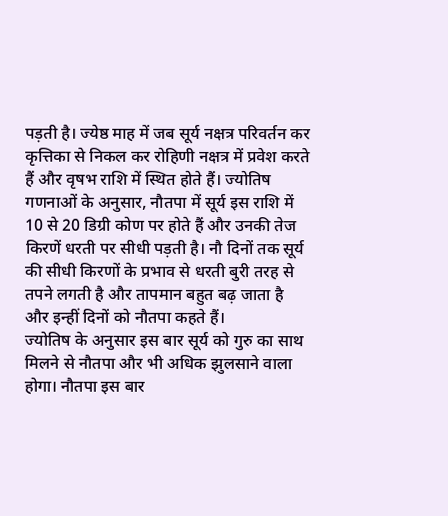पड़ती है। ज्येष्ठ माह में जब सूर्य नक्षत्र परिवर्तन कर कृत्तिका से निकल कर रोहिणी नक्षत्र में प्रवेश करते हैं और वृषभ राशि में स्थित होते हैं। ज्योतिष गणनाओं के अनुसार, नौतपा में सूर्य इस राशि में 10 से 20 डिग्री कोण पर होते हैं और उनकी तेज किरणें धरती पर सीधी पड़ती है। नौ दिनों तक सूर्य की सीधी किरणों के प्रभाव से धरती बुरी तरह से तपने लगती है और तापमान बहुत बढ़ जाता है और इन्हीं दिनों को नौतपा कहते हैं।
ज्योतिष के अनुसार इस बार सूर्य को गुरु का साथ मिलने से नौतपा और भी अधिक झुलसाने वाला होगा। नौतपा इस बार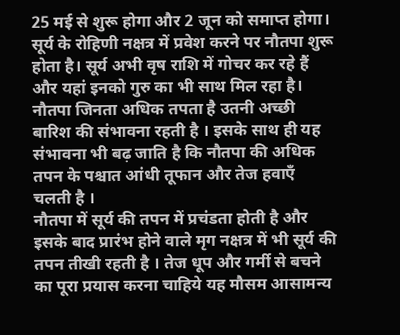25 मई से शुरू होगा और 2 जून को समाप्त होगा। सूर्य के रोहिणी नक्षत्र में प्रवेश करने पर नौतपा शुरू होता है। सूर्य अभी वृष राशि में गोचर कर रहे हैं और यहां इनको गुरु का भी साथ मिल रहा है। नौतपा जिनता अधिक तपता है उतनी अच्छी बारिश की संभावना रहती है । इसके साथ ही यह संभावना भी बढ़ जाति है कि नौतपा की अधिक तपन के पश्चात आंधी तूफान और तेज हवाएँ चलती है ।
नौतपा में सूर्य की तपन में प्रचंडता होती है और इसके बाद प्रारंभ होने वाले मृग नक्षत्र में भी सूर्य की तपन तीखी रहती है । तेज धूप और गर्मी से बचने का पूरा प्रयास करना चाहिये यह मौसम आसामन्य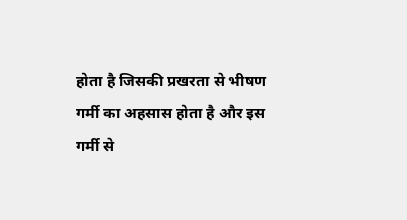होता है जिसकी प्रखरता से भीषण गर्मी का अहसास होता है और इस गर्मी से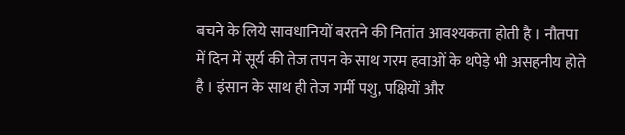बचने के लिये सावधानियों बरतने की नितांत आवश्यकता होती है । नौतपा में दिन में सूर्य की तेज तपन के साथ गरम हवाओं के थपेड़े भी असहनीय होते है । इंसान के साथ ही तेज गर्मी पशु, पक्षियों और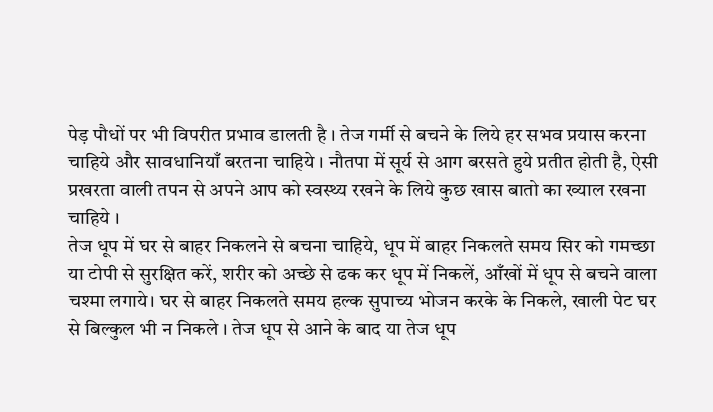पेड़ पौधों पर भी विपरीत प्रभाव डालती है । तेज गर्मी से बचने के लिये हर सभव प्रयास करना चाहिये और सावधानियाँ बरतना चाहिये । नौतपा में सूर्य से आग बरसते हुये प्रतीत होती है, ऐसी प्रखरता वाली तपन से अपने आप को स्वस्थ्य रखने के लिये कुछ खास बातो का ख्याल रखना चाहिये ।
तेज धूप में घर से बाहर निकलने से बचना चाहिये, धूप में बाहर निकलते समय सिर को गमच्छा या टोपी से सुरक्षित करें, शरीर को अच्छे से ढक कर धूप में निकलें, आँखों में धूप से बचने वाला चश्मा लगाये। घर से बाहर निकलते समय हल्क सुपाच्य भोजन करके के निकले, खाली पेट घर से बिल्कुल भी न निकले । तेज धूप से आने के बाद या तेज धूप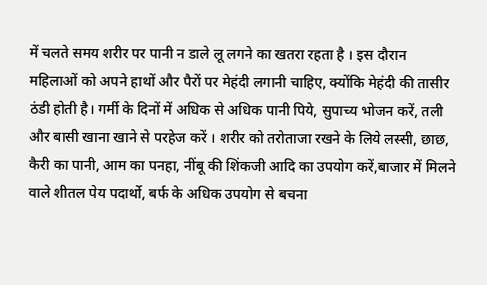में चलते समय शरीर पर पानी न डाले लू लगने का खतरा रहता है । इस दौरान महिलाओं को अपने हाथों और पैरों पर मेहंदी लगानी चाहिए, क्योंकि मेहंदी की तासीर ठंडी होती है। गर्मी के दिनों में अधिक से अधिक पानी पिये, सुपाच्य भोजन करें, तली और बासी खाना खाने से परहेज करें । शरीर को तरोताजा रखने के लिये लस्सी, छाछ, कैरी का पानी, आम का पनहा, नींबू की शिंकजी आदि का उपयोग करें,बाजार में मिलने वाले शीतल पेय पदार्थो, बर्फ के अधिक उपयोग से बचना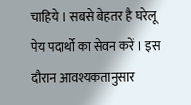चाहिये । सबसे बेहतर है घरेलू पेय पदार्थो का सेवन करें । इस दौरान आवश्यकतानुसार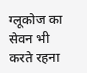ग्लूकोज का सेवन भी करते रहना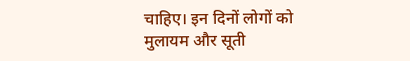चाहिए। इन दिनों लोगों को मुलायम और सूती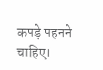कपड़े पहनने चाहिए।